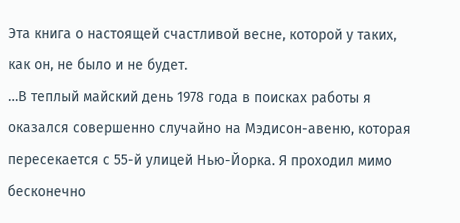Эта книга о настоящей счастливой весне, которой у таких, как он, не было и не будет.
…В теплый майский день 1978 года в поисках работы я оказался совершенно случайно на Мэдисон-авеню, которая пересекается с 55-й улицей Нью-Йорка. Я проходил мимо бесконечно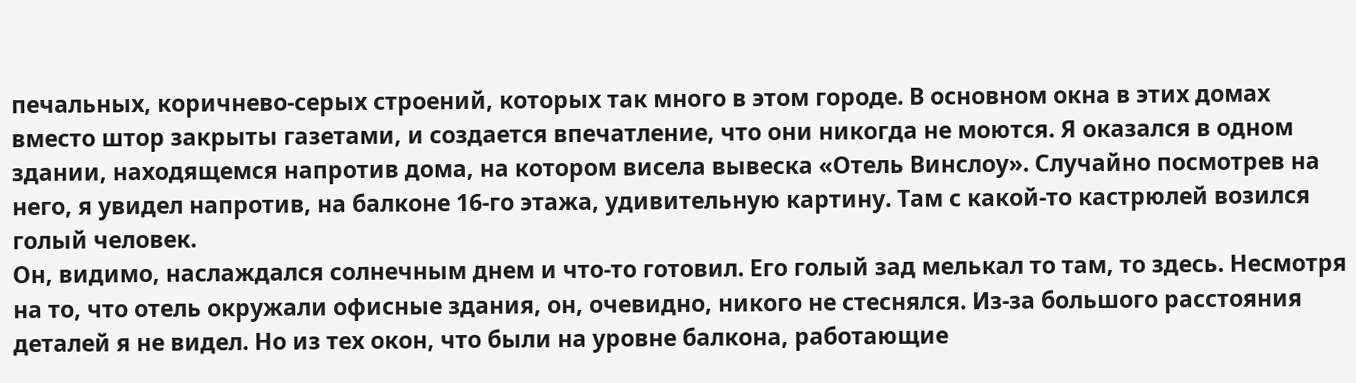печальных, коричнево-серых строений, которых так много в этом городе. В основном окна в этих домах вместо штор закрыты газетами, и создается впечатление, что они никогда не моются. Я оказался в одном здании, находящемся напротив дома, на котором висела вывеска «Отель Винслоу». Случайно посмотрев на него, я увидел напротив, на балконе 16-го этажа, удивительную картину. Там с какой-то кастрюлей возился голый человек.
Он, видимо, наслаждался солнечным днем и что-то готовил. Его голый зад мелькал то там, то здесь. Несмотря на то, что отель окружали офисные здания, он, очевидно, никого не стеснялся. Из-за большого расстояния деталей я не видел. Но из тех окон, что были на уровне балкона, работающие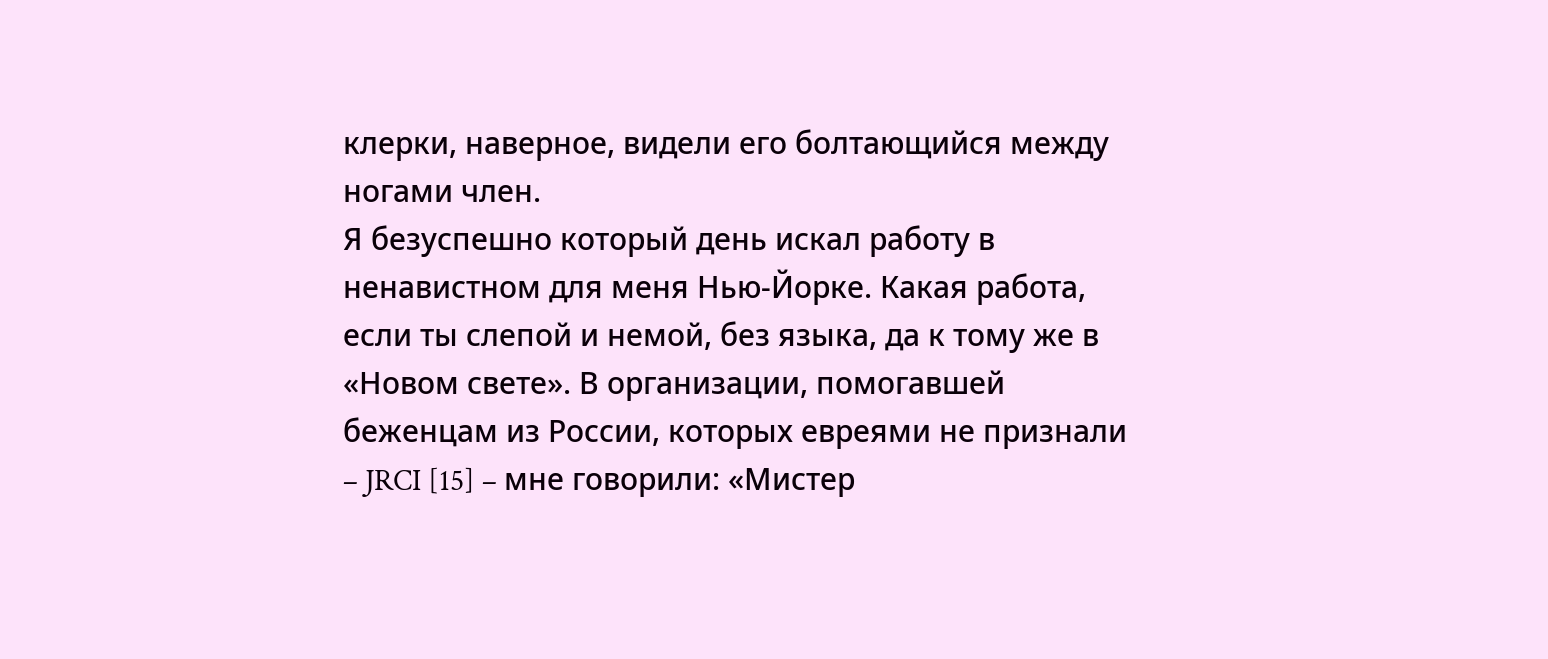клерки, наверное, видели его болтающийся между ногами член.
Я безуспешно который день искал работу в ненавистном для меня Нью-Йорке. Какая работа, если ты слепой и немой, без языка, да к тому же в «Новом свете». В организации, помогавшей беженцам из России, которых евреями не признали – JRCI [15] – мне говорили: «Мистер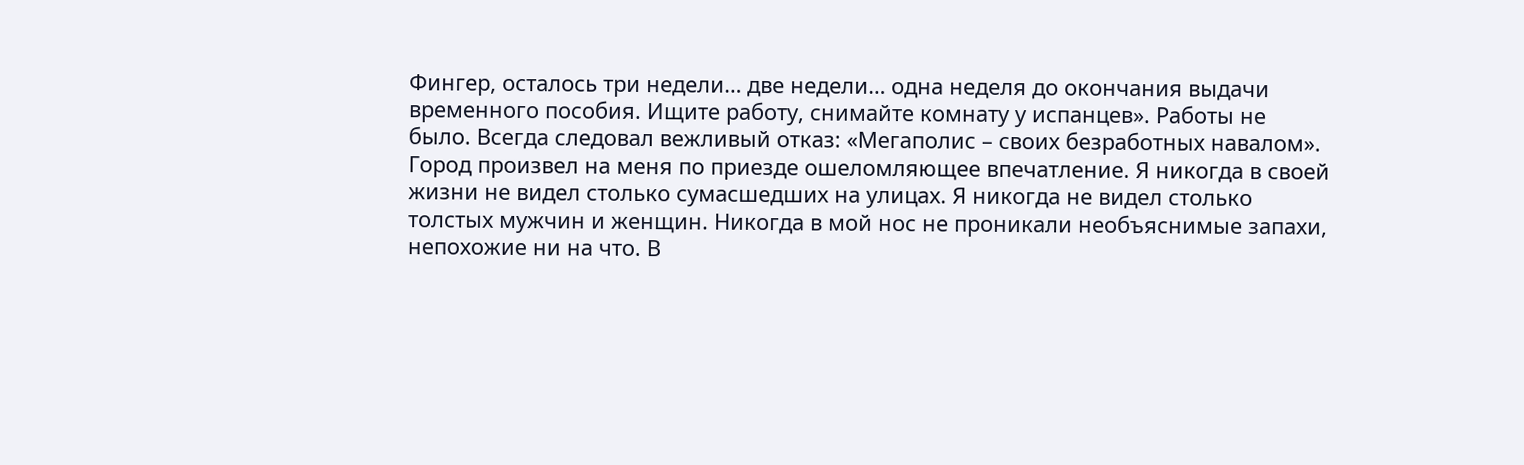Фингер, осталось три недели… две недели… одна неделя до окончания выдачи временного пособия. Ищите работу, снимайте комнату у испанцев». Работы не было. Всегда следовал вежливый отказ: «Мегаполис – своих безработных навалом».
Город произвел на меня по приезде ошеломляющее впечатление. Я никогда в своей жизни не видел столько сумасшедших на улицах. Я никогда не видел столько толстых мужчин и женщин. Никогда в мой нос не проникали необъяснимые запахи, непохожие ни на что. В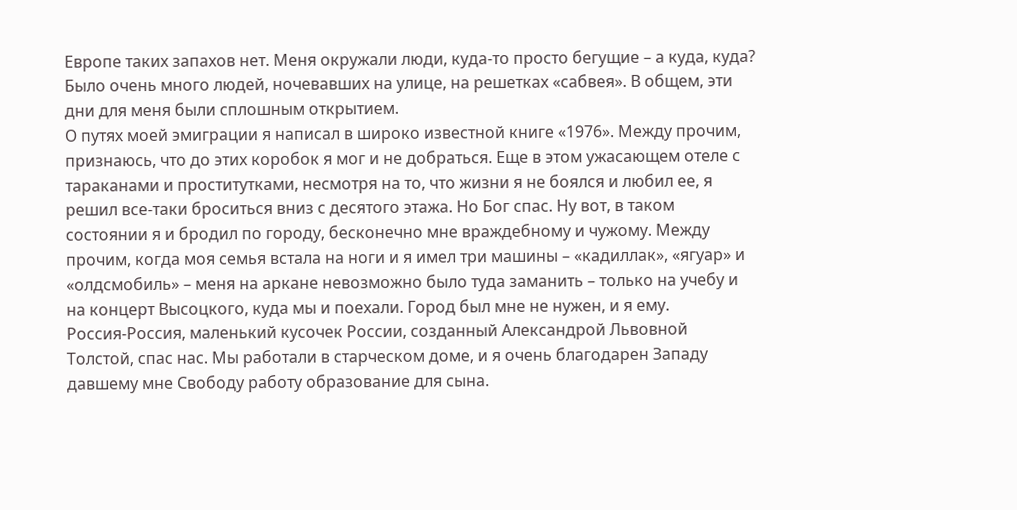Европе таких запахов нет. Меня окружали люди, куда-то просто бегущие – а куда, куда? Было очень много людей, ночевавших на улице, на решетках «сабвея». В общем, эти дни для меня были сплошным открытием.
О путях моей эмиграции я написал в широко известной книге «1976». Между прочим, признаюсь, что до этих коробок я мог и не добраться. Еще в этом ужасающем отеле с тараканами и проститутками, несмотря на то, что жизни я не боялся и любил ее, я решил все-таки броситься вниз с десятого этажа. Но Бог спас. Ну вот, в таком состоянии я и бродил по городу, бесконечно мне враждебному и чужому. Между прочим, когда моя семья встала на ноги и я имел три машины – «кадиллак», «ягуар» и «олдсмобиль» – меня на аркане невозможно было туда заманить – только на учебу и на концерт Высоцкого, куда мы и поехали. Город был мне не нужен, и я ему.
Россия-Россия, маленький кусочек России, созданный Александрой Львовной Толстой, спас нас. Мы работали в старческом доме, и я очень благодарен Западу давшему мне Свободу работу образование для сына.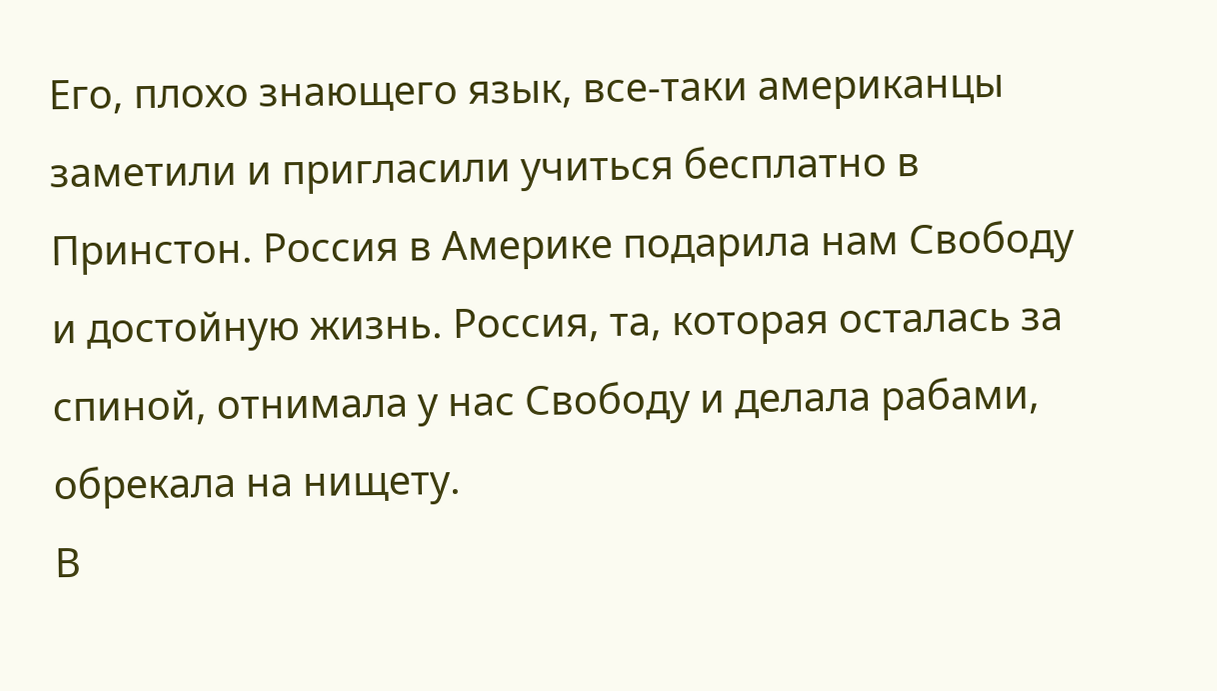Его, плохо знающего язык, все-таки американцы заметили и пригласили учиться бесплатно в Принстон. Россия в Америке подарила нам Свободу и достойную жизнь. Россия, та, которая осталась за спиной, отнимала у нас Свободу и делала рабами, обрекала на нищету.
В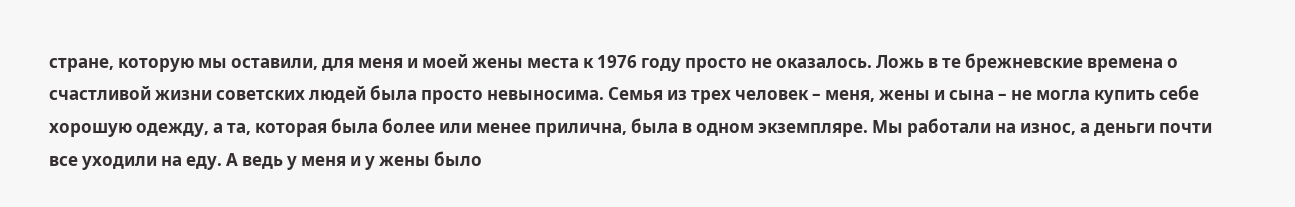стране, которую мы оставили, для меня и моей жены места к 1976 году просто не оказалось. Ложь в те брежневские времена о счастливой жизни советских людей была просто невыносима. Семья из трех человек – меня, жены и сына – не могла купить себе хорошую одежду, а та, которая была более или менее прилична, была в одном экземпляре. Мы работали на износ, а деньги почти все уходили на еду. А ведь у меня и у жены было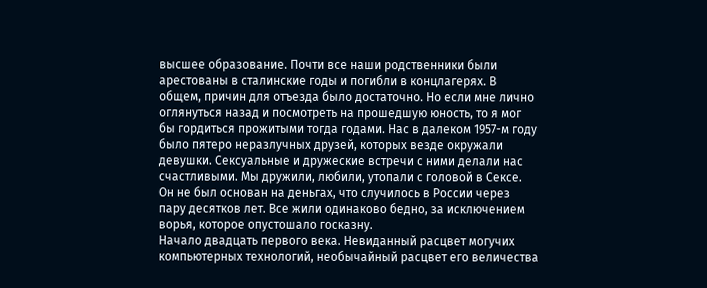высшее образование. Почти все наши родственники были арестованы в сталинские годы и погибли в концлагерях. В общем, причин для отъезда было достаточно. Но если мне лично оглянуться назад и посмотреть на прошедшую юность, то я мог бы гордиться прожитыми тогда годами. Нас в далеком 1957-м году было пятеро неразлучных друзей, которых везде окружали девушки. Сексуальные и дружеские встречи с ними делали нас счастливыми. Мы дружили, любили, утопали с головой в Сексе. Он не был основан на деньгах, что случилось в России через пару десятков лет. Все жили одинаково бедно, за исключением ворья, которое опустошало госказну.
Начало двадцать первого века. Невиданный расцвет могучих компьютерных технологий, необычайный расцвет его величества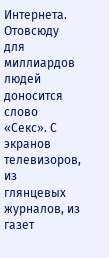Интернета. Отовсюду для миллиардов людей доносится слово «Секс». С экранов телевизоров, из глянцевых журналов, из газет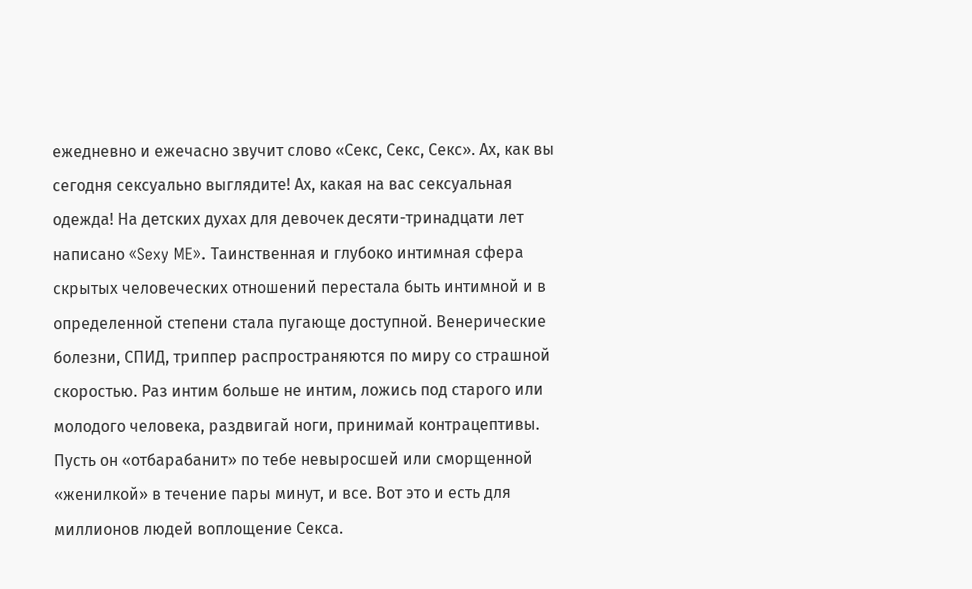ежедневно и ежечасно звучит слово «Секс, Секс, Секс». Ах, как вы сегодня сексуально выглядите! Ах, какая на вас сексуальная одежда! На детских духах для девочек десяти-тринадцати лет написано «Sexy ME». Таинственная и глубоко интимная сфера скрытых человеческих отношений перестала быть интимной и в определенной степени стала пугающе доступной. Венерические болезни, СПИД, триппер распространяются по миру со страшной скоростью. Раз интим больше не интим, ложись под старого или молодого человека, раздвигай ноги, принимай контрацептивы. Пусть он «отбарабанит» по тебе невыросшей или сморщенной «женилкой» в течение пары минут, и все. Вот это и есть для миллионов людей воплощение Секса.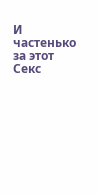И частенько за этот Секс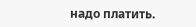надо платить.